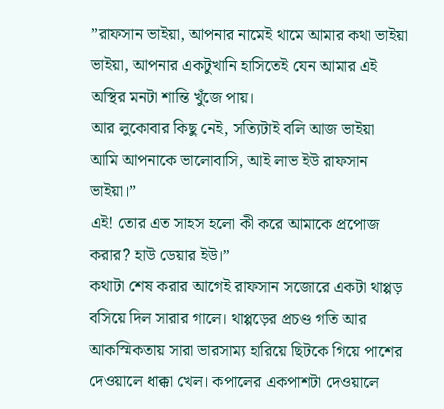”রাফসান ভাইয়া, আপনার নামেই থামে আমার কথা ভাইয়া
ভাইয়া, আপনার একটুখানি হাসিতেই যেন আমার এই অস্থির মনটা শান্তি খুঁজে পায়।
আর লুকোবার কিছু নেই, সত্যিটাই বলি আজ ভাইয়া
আমি আপনাকে ভালোবাসি, আই লাভ ইউ রাফসান ভাইয়া।”
এই! তোর এত সাহস হলো কী করে আমাকে প্রপোজ করার? হাউ ডেয়ার ইউ।”
কথাটা শেষ করার আগেই রাফসান সজোরে একটা থাপ্পড় বসিয়ে দিল সারার গালে। থাপ্পড়ের প্রচণ্ড গতি আর আকস্মিকতায় সারা ভারসাম্য হারিয়ে ছিটকে গিয়ে পাশের দেওয়ালে ধাক্কা খেল। কপালের একপাশটা দেওয়ালে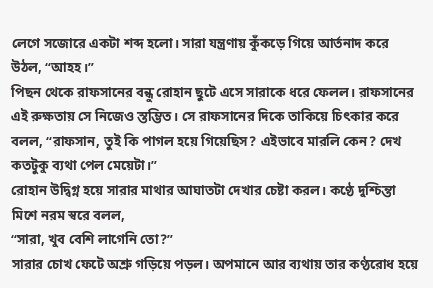লেগে সজোরে একটা শব্দ হলো। সারা যন্ত্রণায় কুঁকড়ে গিয়ে আর্তনাদ করে উঠল, “আহহ।”
পিছন থেকে রাফসানের বন্ধু রোহান ছুটে এসে সারাকে ধরে ফেলল। রাফসানের এই রুক্ষতায় সে নিজেও স্তম্ভিত। সে রাফসানের দিকে তাকিয়ে চিৎকার করে বলল, “রাফসান, তুই কি পাগল হয়ে গিয়েছিস? এইভাবে মারলি কেন? দেখ কতটুকু ব্যথা পেল মেয়েটা।”
রোহান উদ্বিগ্ন হয়ে সারার মাথার আঘাতটা দেখার চেষ্টা করল। কণ্ঠে দুশ্চিন্তা মিশে নরম স্বরে বলল,
“সারা, খুব বেশি লাগেনি তো?”
সারার চোখ ফেটে অশ্রু গড়িয়ে পড়ল। অপমানে আর ব্যথায় তার কণ্ঠরোধ হয়ে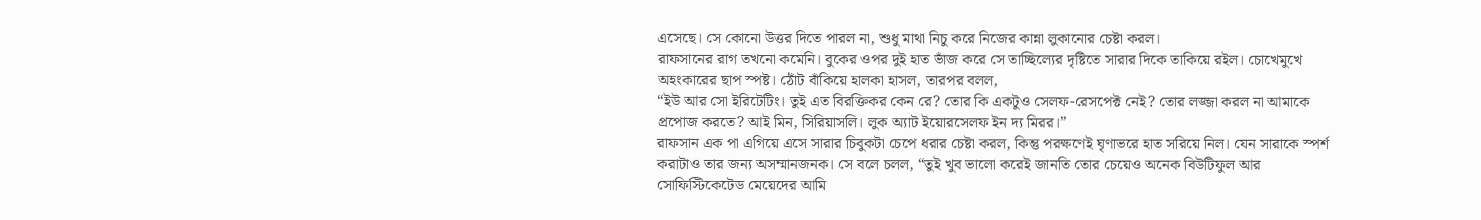এসেছে। সে কোনো উত্তর দিতে পারল না, শুধু মাথা নিচু করে নিজের কান্না লুকানোর চেষ্টা করল।
রাফসানের রাগ তখনো কমেনি। বুকের ওপর দুই হাত ভাঁজ করে সে তাচ্ছিল্যের দৃষ্টিতে সারার দিকে তাকিয়ে রইল। চোখেমুখে অহংকারের ছাপ স্পষ্ট। ঠোঁট বাঁকিয়ে হালকা হাসল, তারপর বলল,
“ইউ আর সো ইরিটেটিং। তুই এত বিরক্তিকর কেন রে? তোর কি একটুও সেলফ-রেসপেক্ট নেই? তোর লজ্জা করল না আমাকে প্রপোজ করতে? আই মিন, সিরিয়াসলি। লুক অ্যাট ইয়োরসেলফ ইন দ্য মিরর।”
রাফসান এক পা এগিয়ে এসে সারার চিবুকটা চেপে ধরার চেষ্টা করল, কিন্তু পরক্ষণেই ঘৃণাভরে হাত সরিয়ে নিল। যেন সারাকে স্পর্শ করাটাও তার জন্য অসম্মানজনক। সে বলে চলল, “তুই খুব ভালো করেই জানতি তোর চেয়েও অনেক বিউটিফুল আর সোফিস্টিকেটেড মেয়েদের আমি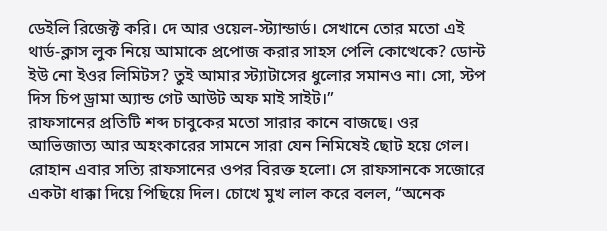ডেইলি রিজেক্ট করি। দে আর ওয়েল-স্ট্যান্ডার্ড। সেখানে তোর মতো এই থার্ড-ক্লাস লুক নিয়ে আমাকে প্রপোজ করার সাহস পেলি কোত্থেকে? ডোন্ট ইউ নো ইওর লিমিটস? তুই আমার স্ট্যাটাসের ধুলোর সমানও না। সো, স্টপ দিস চিপ ড্রামা অ্যান্ড গেট আউট অফ মাই সাইট।”
রাফসানের প্রতিটি শব্দ চাবুকের মতো সারার কানে বাজছে। ওর আভিজাত্য আর অহংকারের সামনে সারা যেন নিমিষেই ছোট হয়ে গেল।
রোহান এবার সত্যি রাফসানের ওপর বিরক্ত হলো। সে রাফসানকে সজোরে একটা ধাক্কা দিয়ে পিছিয়ে দিল। চোখে মুখ লাল করে বলল, “অনেক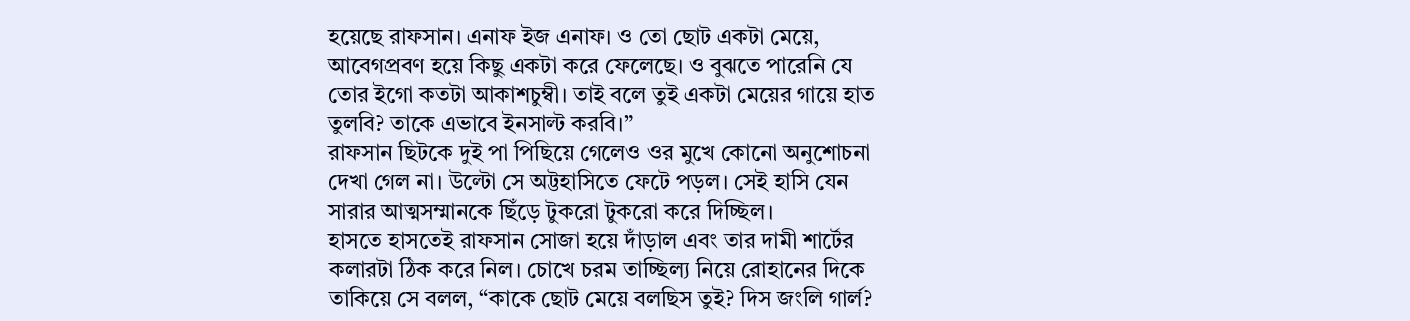হয়েছে রাফসান। এনাফ ইজ এনাফ। ও তো ছোট একটা মেয়ে, আবেগপ্রবণ হয়ে কিছু একটা করে ফেলেছে। ও বুঝতে পারেনি যে তোর ইগো কতটা আকাশচুম্বী। তাই বলে তুই একটা মেয়ের গায়ে হাত তুলবি? তাকে এভাবে ইনসাল্ট করবি।”
রাফসান ছিটকে দুই পা পিছিয়ে গেলেও ওর মুখে কোনো অনুশোচনা দেখা গেল না। উল্টো সে অট্টহাসিতে ফেটে পড়ল। সেই হাসি যেন সারার আত্মসম্মানকে ছিঁড়ে টুকরো টুকরো করে দিচ্ছিল।
হাসতে হাসতেই রাফসান সোজা হয়ে দাঁড়াল এবং তার দামী শার্টের কলারটা ঠিক করে নিল। চোখে চরম তাচ্ছিল্য নিয়ে রোহানের দিকে তাকিয়ে সে বলল, “কাকে ছোট মেয়ে বলছিস তুই? দিস জংলি গার্ল?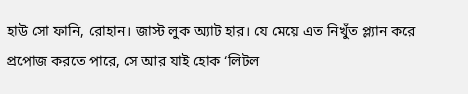হাউ সো ফানি, রোহান। জাস্ট লুক অ্যাট হার। যে মেয়ে এত নিখুঁত প্ল্যান করে প্রপোজ করতে পারে, সে আর যাই হোক ‘লিটল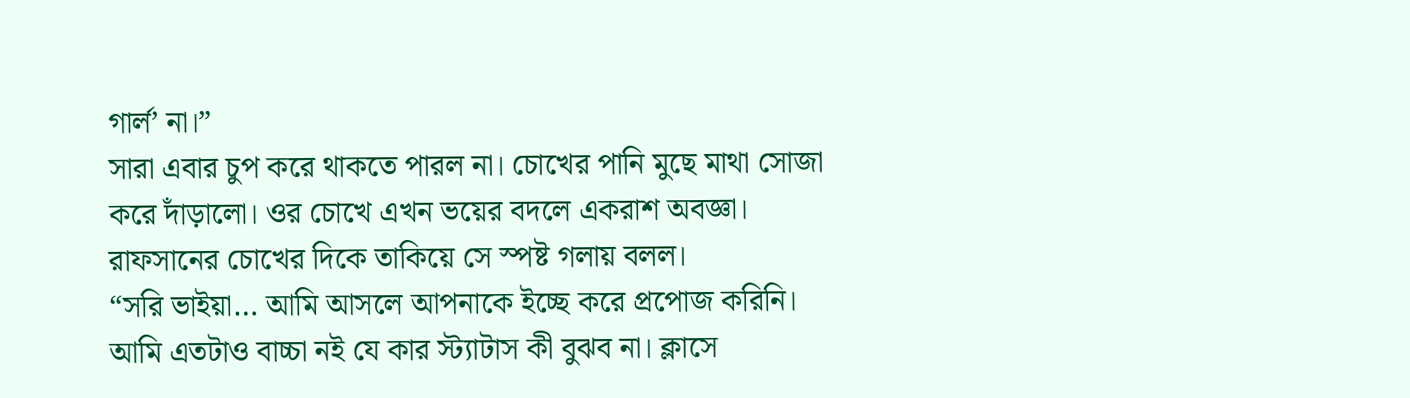গার্ল’ না।”
সারা এবার চুপ করে থাকতে পারল না। চোখের পানি মুছে মাথা সোজা করে দাঁড়ালো। ওর চোখে এখন ভয়ের বদলে একরাশ অবজ্ঞা। রাফসানের চোখের দিকে তাকিয়ে সে স্পষ্ট গলায় বলল।
“সরি ভাইয়া… আমি আসলে আপনাকে ইচ্ছে করে প্রপোজ করিনি। আমি এতটাও বাচ্চা নই যে কার স্ট্যাটাস কী বুঝব না। ক্লাসে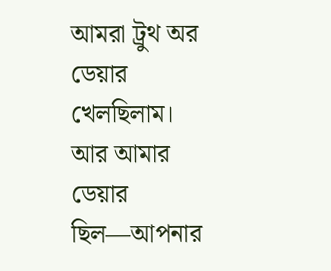আমরা ট্রুথ অর ডেয়ার খেলছিলাম। আর আমার ডেয়ার ছিল—আপনার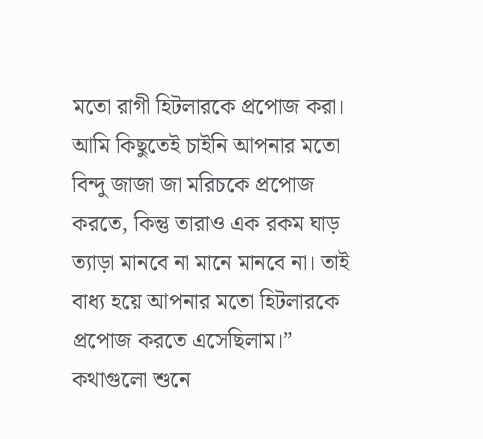মতো রাগী হিটলারকে প্রপোজ করা। আমি কিছুতেই চাইনি আপনার মতো বিন্দু জাজা জা মরিচকে প্রপোজ করতে, কিন্তু তারাও এক রকম ঘাড় ত্যাড়া মানবে না মানে মানবে না। তাই বাধ্য হয়ে আপনার মতো হিটলারকে প্রপোজ করতে এসেছিলাম।”
কথাগুলো শুনে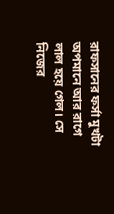রাফসানের ফর্সা মুখটা অপমানে আর রাগে লাল হয়ে গেল। সে নিজের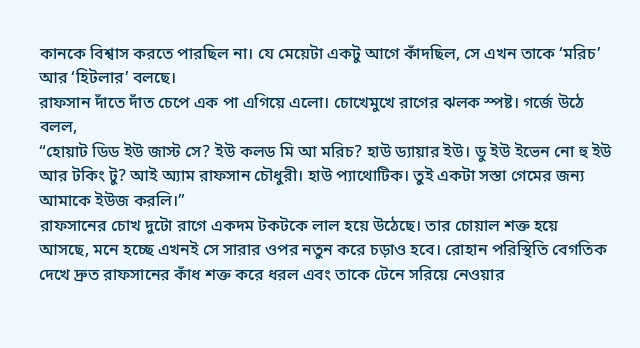কানকে বিশ্বাস করতে পারছিল না। যে মেয়েটা একটু আগে কাঁদছিল, সে এখন তাকে ‘মরিচ’ আর ‘হিটলার’ বলছে।
রাফসান দাঁতে দাঁত চেপে এক পা এগিয়ে এলো। চোখেমুখে রাগের ঝলক স্পষ্ট। গর্জে উঠে বলল,
“হোয়াট ডিড ইউ জাস্ট সে? ইউ কলড মি আ মরিচ? হাউ ড্যায়ার ইউ। ডু ইউ ইভেন নো হু ইউ আর টকিং টু? আই অ্যাম রাফসান চৌধুরী। হাউ প্যাথোটিক। তুই একটা সস্তা গেমের জন্য আমাকে ইউজ করলি।”
রাফসানের চোখ দুটো রাগে একদম টকটকে লাল হয়ে উঠেছে। তার চোয়াল শক্ত হয়ে আসছে, মনে হচ্ছে এখনই সে সারার ওপর নতুন করে চড়াও হবে। রোহান পরিস্থিতি বেগতিক দেখে দ্রুত রাফসানের কাঁধ শক্ত করে ধরল এবং তাকে টেনে সরিয়ে নেওয়ার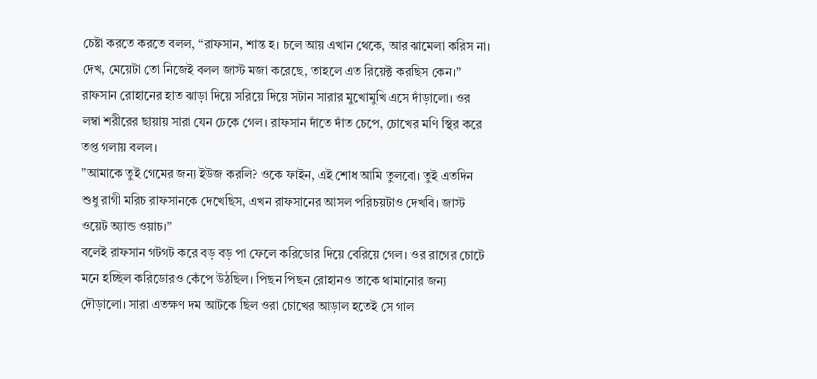চেষ্টা করতে করতে বলল, “রাফসান, শান্ত হ। চলে আয় এখান থেকে, আর ঝামেলা করিস না। দেখ, মেয়েটা তো নিজেই বলল জাস্ট মজা করেছে, তাহলে এত রিয়েক্ট করছিস কেন।”
রাফসান রোহানের হাত ঝাড়া দিয়ে সরিয়ে দিয়ে সটান সারার মুখোমুখি এসে দাঁড়ালো। ওর লম্বা শরীরের ছায়ায় সারা যেন ঢেকে গেল। রাফসান দাঁতে দাঁত চেপে, চোখের মণি স্থির করে তপ্ত গলায় বলল।
”আমাকে তুই গেমের জন্য ইউজ করলি? ওকে ফাইন, এই শোধ আমি তুলবো। তুই এতদিন শুধু রাগী মরিচ রাফসানকে দেখেছিস, এখন রাফসানের আসল পরিচয়টাও দেখবি। জাস্ট ওয়েট অ্যান্ড ওয়াচ।”
বলেই রাফসান গটগট করে বড় বড় পা ফেলে করিডোর দিয়ে বেরিয়ে গেল। ওর রাগের চোটে মনে হচ্ছিল করিডোরও কেঁপে উঠছিল। পিছন পিছন রোহানও তাকে থামানোর জন্য দৌড়ালো। সারা এতক্ষণ দম আটকে ছিল ওরা চোখের আড়াল হতেই সে গাল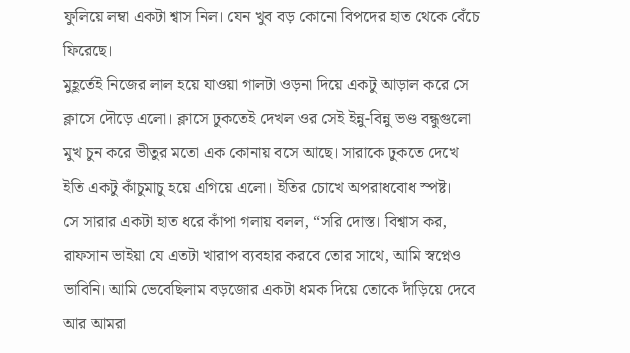ফুলিয়ে লম্বা একটা শ্বাস নিল। যেন খুব বড় কোনো বিপদের হাত থেকে বেঁচে ফিরেছে।
মুহূর্তেই নিজের লাল হয়ে যাওয়া গালটা ওড়না দিয়ে একটু আড়াল করে সে ক্লাসে দৌড়ে এলো। ক্লাসে ঢুকতেই দেখল ওর সেই ইন্নু-বিন্নু ভণ্ড বন্ধুগুলো মুখ চুন করে ভীতুর মতো এক কোনায় বসে আছে। সারাকে ঢুকতে দেখে ইতি একটু কাঁচুমাচু হয়ে এগিয়ে এলো। ইতির চোখে অপরাধবোধ স্পষ্ট।
সে সারার একটা হাত ধরে কাঁপা গলায় বলল, “সরি দোস্ত। বিশ্বাস কর, রাফসান ভাইয়া যে এতটা খারাপ ব্যবহার করবে তোর সাথে, আমি স্বপ্নেও ভাবিনি। আমি ভেবেছিলাম বড়জোর একটা ধমক দিয়ে তোকে দাঁড়িয়ে দেবে আর আমরা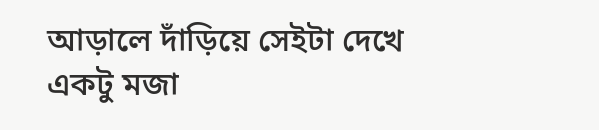আড়ালে দাঁড়িয়ে সেইটা দেখে একটু মজা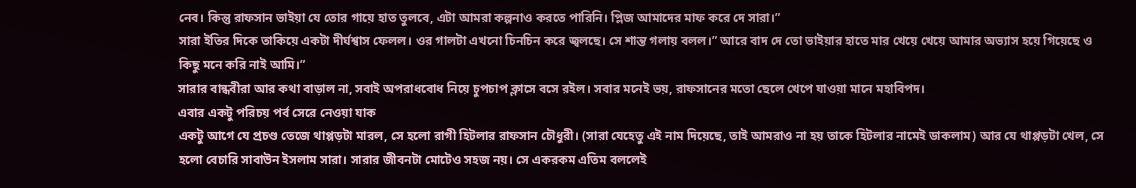নেব। কিন্তু রাফসান ভাইয়া যে তোর গায়ে হাত তুলবে, এটা আমরা কল্পনাও করতে পারিনি। প্লিজ আমাদের মাফ করে দে সারা।”
সারা ইতির দিকে তাকিয়ে একটা দীর্ঘশ্বাস ফেলল। ওর গালটা এখনো চিনচিন করে জ্বলছে। সে শান্ত গলায় বলল।” আরে বাদ দে তো ভাইয়ার হাতে মার খেয়ে খেয়ে আমার অভ্যাস হয়ে গিয়েছে ও কিছু মনে করি নাই আমি।”
সারার বান্ধবীরা আর কথা বাড়াল না, সবাই অপরাধবোধ নিয়ে চুপচাপ ক্লাসে বসে রইল। সবার মনেই ভয়, রাফসানের মতো ছেলে খেপে যাওয়া মানে মহাবিপদ।
এবার একটু পরিচয় পর্ব সেরে নেওয়া যাক
একটু আগে যে প্রচণ্ড তেজে থাপ্পড়টা মারল, সে হলো রাগী হিটলার রাফসান চৌধুরী। (সারা যেহেতু এই নাম দিয়েছে, তাই আমরাও না হয় তাকে হিটলার নামেই ডাকলাম) আর যে থাপ্পড়টা খেল, সে হলো বেচারি সাবাউন ইসলাম সারা। সারার জীবনটা মোটেও সহজ নয়। সে একরকম এতিম বললেই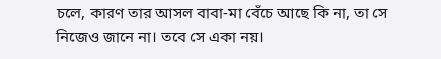চলে, কারণ তার আসল বাবা-মা বেঁচে আছে কি না, তা সে নিজেও জানে না। তবে সে একা নয়।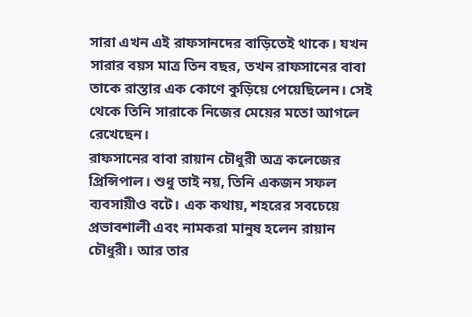সারা এখন এই রাফসানদের বাড়িতেই থাকে। যখন সারার বয়স মাত্র তিন বছর, তখন রাফসানের বাবা তাকে রাস্তার এক কোণে কুড়িয়ে পেয়েছিলেন। সেই থেকে তিনি সারাকে নিজের মেয়ের মতো আগলে রেখেছেন।
রাফসানের বাবা রায়ান চৌধুরী অত্র কলেজের প্রিন্সিপাল। শুধু তাই নয়, তিনি একজন সফল ব্যবসায়ীও বটে। এক কথায়, শহরের সবচেয়ে প্রভাবশালী এবং নামকরা মানুষ হলেন রায়ান চৌধুরী। আর তার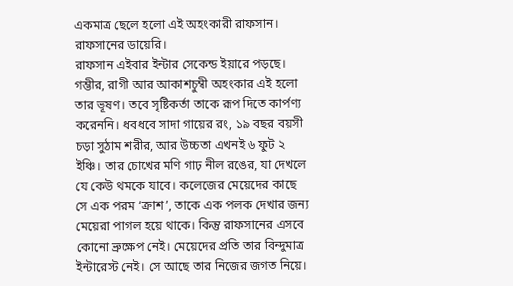একমাত্র ছেলে হলো এই অহংকারী রাফসান।
রাফসানের ডায়েরি।
রাফসান এইবার ইন্টার সেকেন্ড ইয়ারে পড়ছে। গম্ভীর, রাগী আর আকাশচুম্বী অহংকার এই হলো তার ভূষণ। তবে সৃষ্টিকর্তা তাকে রূপ দিতে কার্পণ্য করেননি। ধবধবে সাদা গায়ের রং, ১৯ বছর বয়সী চড়া সুঠাম শরীর, আর উচ্চতা এখনই ৬ ফুট ২ ইঞ্চি। তার চোখের মণি গাঢ় নীল রঙের, যা দেখলে যে কেউ থমকে যাবে। কলেজের মেয়েদের কাছে সে এক পরম ‘ক্রাশ’, তাকে এক পলক দেখার জন্য মেয়েরা পাগল হয়ে থাকে। কিন্তু রাফসানের এসবে কোনো ভ্রুক্ষেপ নেই। মেয়েদের প্রতি তার বিন্দুমাত্র ইন্টারেস্ট নেই। সে আছে তার নিজের জগত নিয়ে।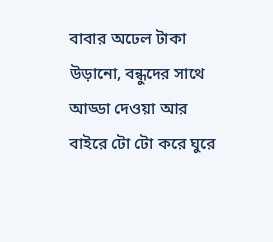বাবার অঢেল টাকা উড়ানো, বন্ধুদের সাথে আড্ডা দেওয়া আর বাইরে টো টো করে ঘুরে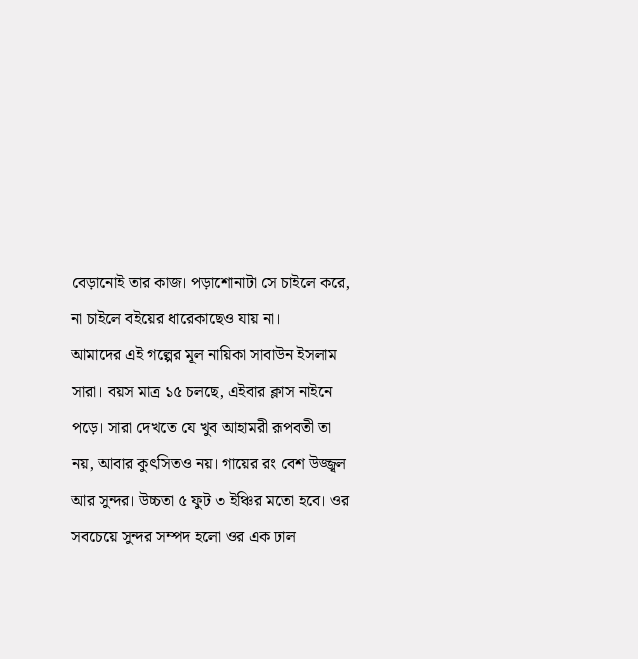বেড়ানোই তার কাজ। পড়াশোনাটা সে চাইলে করে, না চাইলে বইয়ের ধারেকাছেও যায় না।
আমাদের এই গল্পের মূল নায়িকা সাবাউন ইসলাম সারা। বয়স মাত্র ১৫ চলছে, এইবার ক্লাস নাইনে পড়ে। সারা দেখতে যে খুব আহামরী রূপবতী তা নয়, আবার কুৎসিতও নয়। গায়ের রং বেশ উজ্জ্বল আর সুন্দর। উচ্চতা ৫ ফুট ৩ ইঞ্চির মতো হবে। ওর সবচেয়ে সুন্দর সম্পদ হলো ওর এক ঢাল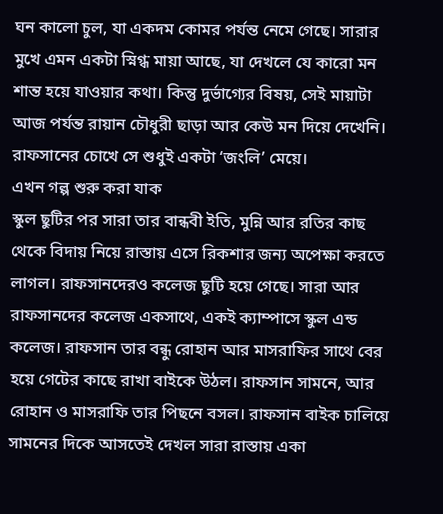ঘন কালো চুল, যা একদম কোমর পর্যন্ত নেমে গেছে। সারার মুখে এমন একটা স্নিগ্ধ মায়া আছে, যা দেখলে যে কারো মন শান্ত হয়ে যাওয়ার কথা। কিন্তু দুর্ভাগ্যের বিষয়, সেই মায়াটা আজ পর্যন্ত রায়ান চৌধুরী ছাড়া আর কেউ মন দিয়ে দেখেনি। রাফসানের চোখে সে শুধুই একটা ‘জংলি’ মেয়ে।
এখন গল্প শুরু করা যাক
স্কুল ছুটির পর সারা তার বান্ধবী ইতি, মুন্নি আর রতির কাছ থেকে বিদায় নিয়ে রাস্তায় এসে রিকশার জন্য অপেক্ষা করতে লাগল। রাফসানদেরও কলেজ ছুটি হয়ে গেছে। সারা আর রাফসানদের কলেজ একসাথে, একই ক্যাম্পাসে স্কুল এন্ড কলেজ। রাফসান তার বন্ধু রোহান আর মাসরাফির সাথে বের হয়ে গেটের কাছে রাখা বাইকে উঠল। রাফসান সামনে, আর রোহান ও মাসরাফি তার পিছনে বসল। রাফসান বাইক চালিয়ে সামনের দিকে আসতেই দেখল সারা রাস্তায় একা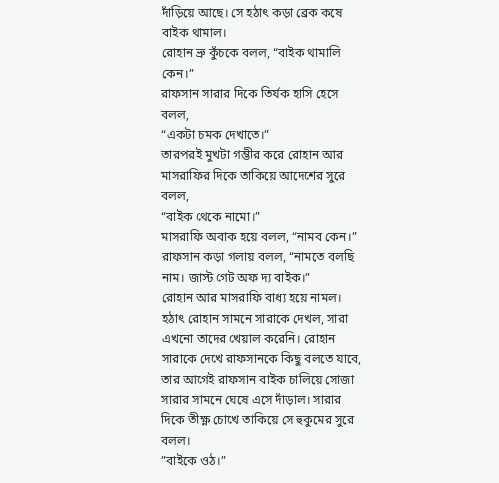দাঁড়িয়ে আছে। সে হঠাৎ কড়া ব্রেক কষে বাইক থামাল।
রোহান ভ্রু কুঁচকে বলল, “বাইক থামালি কেন।”
রাফসান সারার দিকে তির্যক হাসি হেসে বলল,
“একটা চমক দেখাতে।”
তারপরই মুখটা গম্ভীর করে রোহান আর মাসরাফির দিকে তাকিয়ে আদেশের সুরে বলল,
“বাইক থেকে নামো।”
মাসরাফি অবাক হয়ে বলল, “নামব কেন।”
রাফসান কড়া গলায় বলল, “নামতে বলছি নাম। জাস্ট গেট অফ দ্য বাইক।”
রোহান আর মাসরাফি বাধ্য হয়ে নামল। হঠাৎ রোহান সামনে সারাকে দেখল, সারা এখনো তাদের খেয়াল করেনি। রোহান সারাকে দেখে রাফসানকে কিছু বলতে যাবে, তার আগেই রাফসান বাইক চালিয়ে সোজা সারার সামনে ঘেষে এসে দাঁড়াল। সারার দিকে তীক্ষ্ণ চোখে তাকিয়ে সে হুকুমের সুরে বলল।
”বাইকে ওঠ।”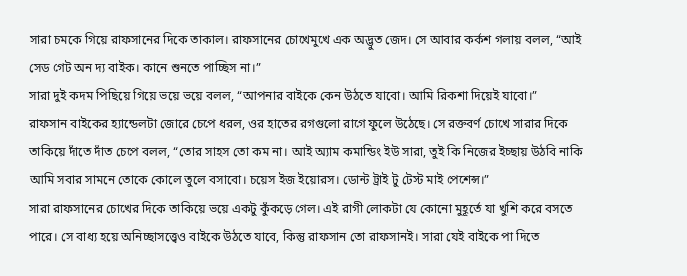সারা চমকে গিয়ে রাফসানের দিকে তাকাল। রাফসানের চোখেমুখে এক অদ্ভুত জেদ। সে আবার কর্কশ গলায় বলল, “আই সেড গেট অন দ্য বাইক। কানে শুনতে পাচ্ছিস না।”
সারা দুই কদম পিছিয়ে গিয়ে ভয়ে ভয়ে বলল, “আপনার বাইকে কেন উঠতে যাবো। আমি রিকশা দিয়েই যাবো।”
রাফসান বাইকের হ্যান্ডেলটা জোরে চেপে ধরল, ওর হাতের রগগুলো রাগে ফুলে উঠেছে। সে রক্তবর্ণ চোখে সারার দিকে তাকিয়ে দাঁতে দাঁত চেপে বলল, “তোর সাহস তো কম না। আই অ্যাম কমান্ডিং ইউ সারা, তুই কি নিজের ইচ্ছায় উঠবি নাকি আমি সবার সামনে তোকে কোলে তুলে বসাবো। চয়েস ইজ ইয়োরস। ডোন্ট ট্রাই টু টেস্ট মাই পেশেন্স।”
সারা রাফসানের চোখের দিকে তাকিয়ে ভয়ে একটু কুঁকড়ে গেল। এই রাগী লোকটা যে কোনো মুহূর্তে যা খুশি করে বসতে পারে। সে বাধ্য হয়ে অনিচ্ছাসত্ত্বেও বাইকে উঠতে যাবে, কিন্তু রাফসান তো রাফসানই। সারা যেই বাইকে পা দিতে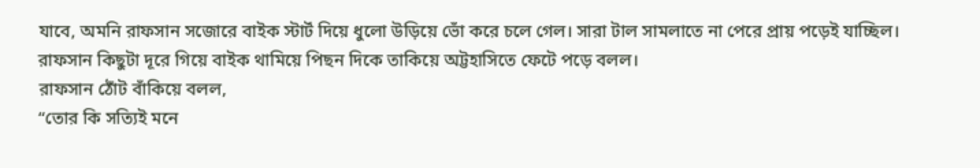যাবে, অমনি রাফসান সজোরে বাইক স্টার্ট দিয়ে ধুলো উড়িয়ে ভোঁ করে চলে গেল। সারা টাল সামলাতে না পেরে প্রায় পড়েই যাচ্ছিল। রাফসান কিছুটা দূরে গিয়ে বাইক থামিয়ে পিছন দিকে তাকিয়ে অট্টহাসিতে ফেটে পড়ে বলল।
রাফসান ঠোঁট বাঁকিয়ে বলল,
“তোর কি সত্যিই মনে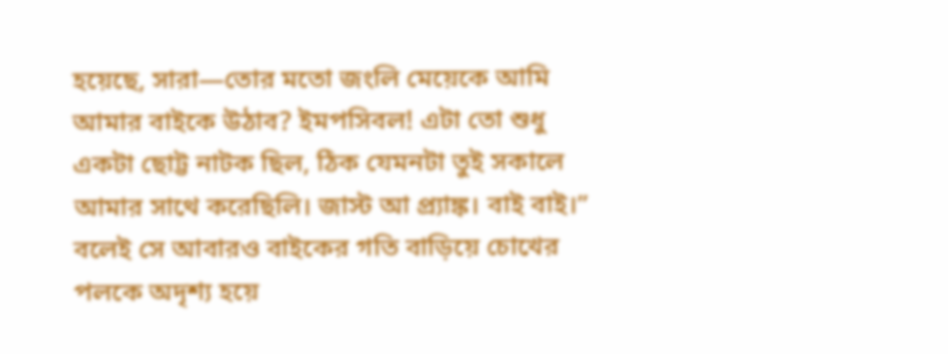হয়েছে, সারা—তোর মতো জংলি মেয়েকে আমি আমার বাইকে উঠাব? ইমপসিবল! এটা তো শুধু একটা ছোট্ট নাটক ছিল, ঠিক যেমনটা তুই সকালে আমার সাথে করেছিলি। জাস্ট আ প্র্যাঙ্ক। বাই বাই।”
বলেই সে আবারও বাইকের গতি বাড়িয়ে চোখের পলকে অদৃশ্য হয়ে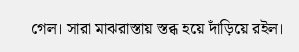গেল। সারা মাঝরাস্তায় স্তব্ধ হয়ে দাঁড়িয়ে রইল।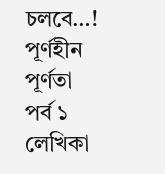চলবে…!
পূর্ণহীন পূর্ণতা
পর্ব ১
লেখিকা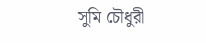সুমি চৌধুরী